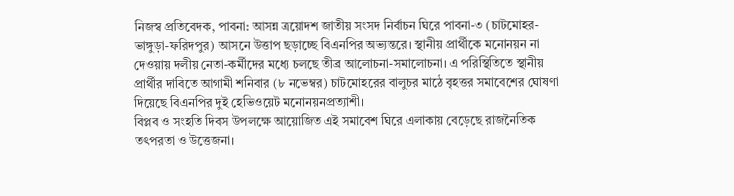নিজস্ব প্রতিবেদক, পাবনা: আসন্ন ত্রয়োদশ জাতীয় সংসদ নির্বাচন ঘিরে পাবনা-৩ (চাটমোহর-ভাঙ্গুড়া-ফরিদপুর) আসনে উত্তাপ ছড়াচ্ছে বিএনপির অভ্যন্তরে। স্থানীয় প্রার্থীকে মনোনয়ন না দেওয়ায় দলীয় নেতা-কর্মীদের মধ্যে চলছে তীব্র আলোচনা-সমালোচনা। এ পরিস্থিতিতে স্থানীয় প্রার্থীর দাবিতে আগামী শনিবার (৮ নভেম্বর) চাটমোহরের বালুচর মাঠে বৃহত্তর সমাবেশের ঘোষণা দিয়েছে বিএনপির দুই হেভিওয়েট মনোনয়নপ্রত্যাশী।
বিপ্লব ও সংহতি দিবস উপলক্ষে আয়োজিত এই সমাবেশ ঘিরে এলাকায় বেড়েছে রাজনৈতিক তৎপরতা ও উত্তেজনা।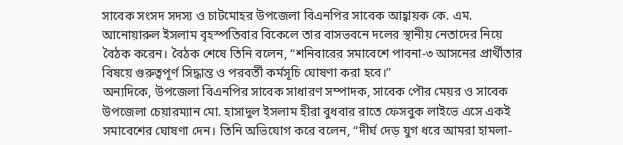সাবেক সংসদ সদস্য ও চাটমোহর উপজেলা বিএনপির সাবেক আহ্বায়ক কে. এম. আনোয়ারুল ইসলাম বৃহস্পতিবার বিকেলে তার বাসভবনে দলের স্থানীয় নেতাদের নিয়ে বৈঠক করেন। বৈঠক শেষে তিনি বলেন, “শনিবারের সমাবেশে পাবনা-৩ আসনের প্রার্থীতার বিষয়ে গুরুত্বপূর্ণ সিদ্ধান্ত ও পরবর্তী কর্মসূচি ঘোষণা করা হবে।”
অন্যদিকে, উপজেলা বিএনপির সাবেক সাধারণ সম্পাদক, সাবেক পৌর মেয়র ও সাবেক উপজেলা চেয়ারম্যান মো. হাসাদুল ইসলাম হীরা বুধবার রাতে ফেসবুক লাইভে এসে একই সমাবেশের ঘোষণা দেন। তিনি অভিযোগ করে বলেন, “দীর্ঘ দেড় যুগ ধরে আমরা হামলা-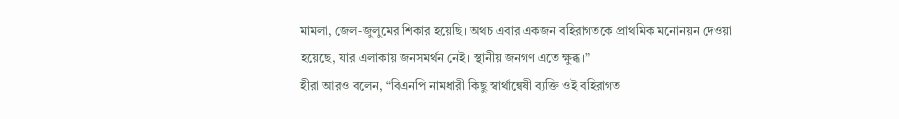মামলা, জেল-জুলুমের শিকার হয়েছি। অথচ এবার একজন বহিরাগতকে প্রাথমিক মনোনয়ন দেওয়া হয়েছে, যার এলাকায় জনসমর্থন নেই। স্থানীয় জনগণ এতে ক্ষুব্ধ।”
হীরা আরও বলেন, “বিএনপি নামধারী কিছু স্বার্থান্বেষী ব্যক্তি ওই বহিরাগত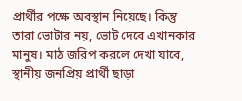প্রার্থীর পক্ষে অবস্থান নিয়েছে। কিন্তু তারা ভোটার নয়, ভোট দেবে এখানকার মানুষ। মাঠ জরিপ করলে দেখা যাবে, স্থানীয় জনপ্রিয় প্রার্থী ছাড়া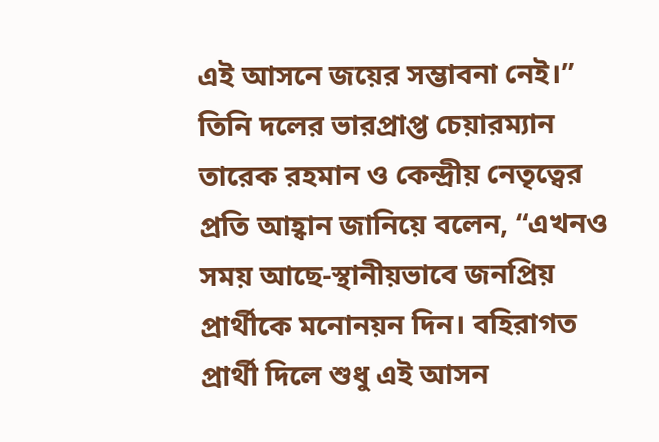এই আসনে জয়ের সম্ভাবনা নেই।”
তিনি দলের ভারপ্রাপ্ত চেয়ারম্যান তারেক রহমান ও কেন্দ্রীয় নেতৃত্বের প্রতি আহ্বান জানিয়ে বলেন, “এখনও সময় আছে-স্থানীয়ভাবে জনপ্রিয় প্রার্থীকে মনোনয়ন দিন। বহিরাগত প্রার্থী দিলে শুধু এই আসন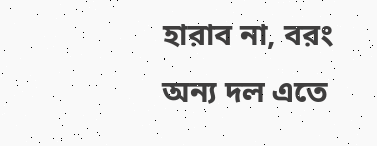হারাব না, বরং অন্য দল এতে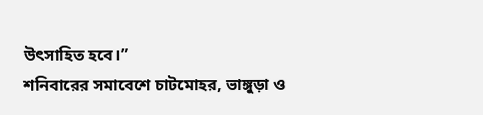উৎসাহিত হবে।”
শনিবারের সমাবেশে চাটমোহর, ভাঙ্গুড়া ও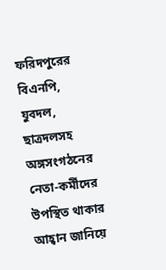ফরিদপুরের বিএনপি, যুবদল, ছাত্রদলসহ অঙ্গসংগঠনের নেতা-কর্মীদের উপস্থিত থাকার আহ্বান জানিয়ে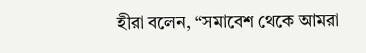হীরা বলেন, “সমাবেশ থেকে আমরা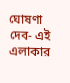ঘোষণা দেব- এই এলাকার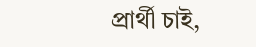প্রার্থী চাই,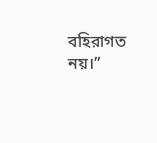বহিরাগত নয়।”